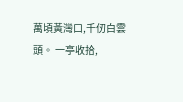萬頃黃灣口,千仞白雲頭。 一亭收拾,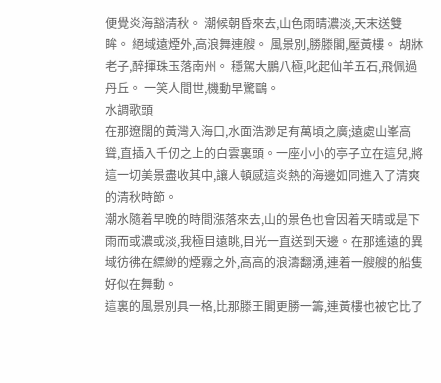便覺炎海豁清秋。 潮候朝昏來去,山色雨晴濃淡,天末送雙眸。 絕域遠煙外,高浪舞連艘。 風景別,勝滕閣,壓黃樓。 胡牀老子,醉揮珠玉落南州。 穩駕大鵬八極,叱起仙羊五石,飛佩過丹丘。 一笑人間世,機動早驚鷗。
水調歌頭
在那遼闊的黃灣入海口,水面浩渺足有萬頃之廣;遠處山峯高聳,直插入千仞之上的白雲裏頭。一座小小的亭子立在這兒,將這一切美景盡收其中,讓人頓感這炎熱的海邊如同進入了清爽的清秋時節。
潮水隨着早晚的時間漲落來去,山的景色也會因着天晴或是下雨而或濃或淡,我極目遠眺,目光一直送到天邊。在那遙遠的異域彷彿在縹緲的煙霧之外,高高的浪濤翻湧,連着一艘艘的船隻好似在舞動。
這裏的風景別具一格,比那滕王閣更勝一籌,連黃樓也被它比了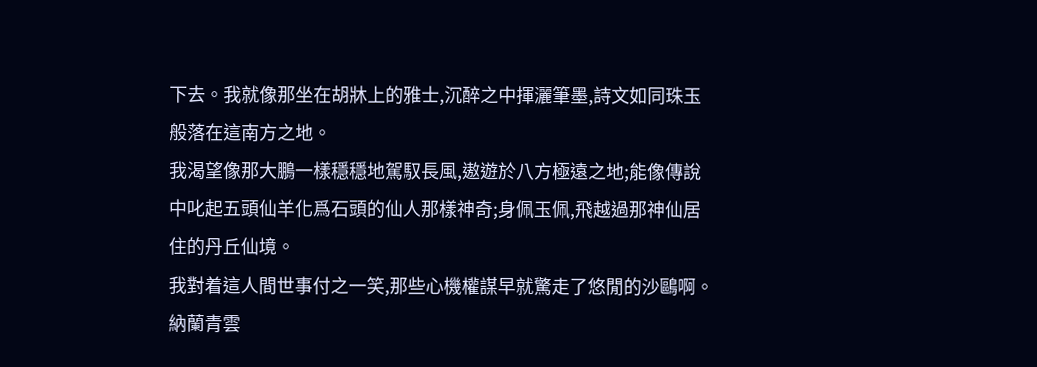下去。我就像那坐在胡牀上的雅士,沉醉之中揮灑筆墨,詩文如同珠玉般落在這南方之地。
我渴望像那大鵬一樣穩穩地駕馭長風,遨遊於八方極遠之地;能像傳說中叱起五頭仙羊化爲石頭的仙人那樣神奇;身佩玉佩,飛越過那神仙居住的丹丘仙境。
我對着這人間世事付之一笑,那些心機權謀早就驚走了悠閒的沙鷗啊。
納蘭青雲